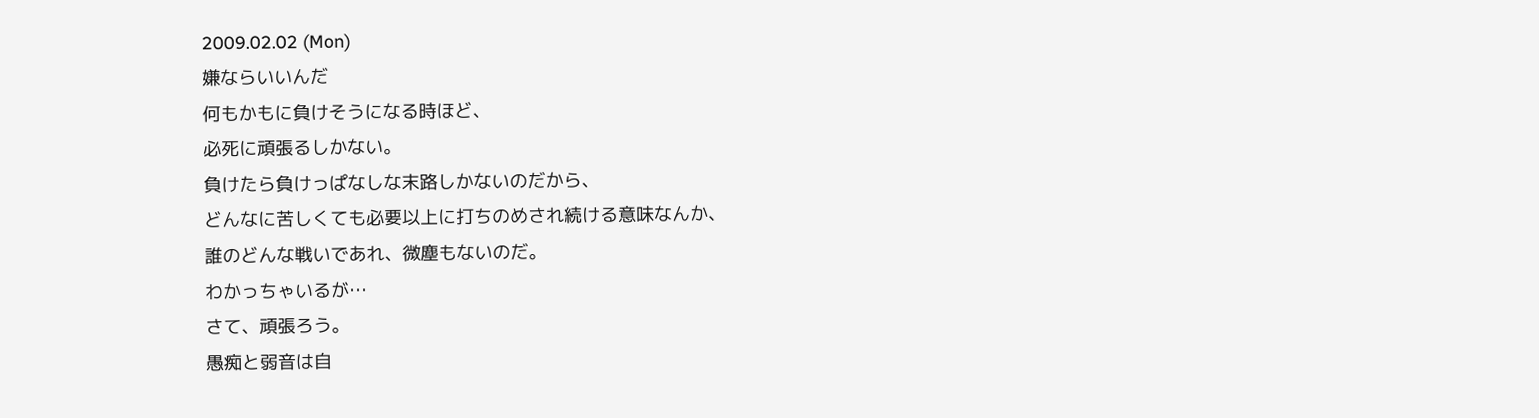2009.02.02 (Mon)
嫌ならいいんだ
何もかもに負けそうになる時ほど、
必死に頑張るしかない。
負けたら負けっぱなしな末路しかないのだから、
どんなに苦しくても必要以上に打ちのめされ続ける意味なんか、
誰のどんな戦いであれ、微塵もないのだ。
わかっちゃいるが…
さて、頑張ろう。
愚痴と弱音は自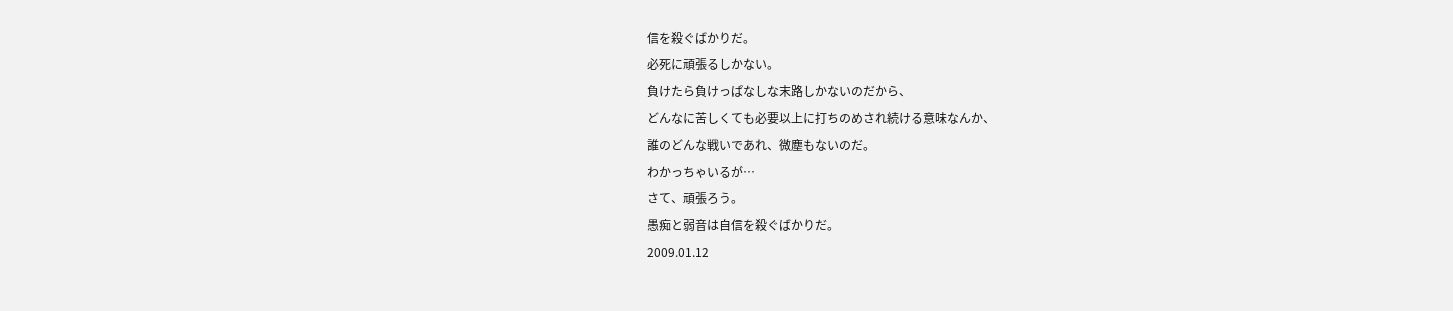信を殺ぐばかりだ。
必死に頑張るしかない。
負けたら負けっぱなしな末路しかないのだから、
どんなに苦しくても必要以上に打ちのめされ続ける意味なんか、
誰のどんな戦いであれ、微塵もないのだ。
わかっちゃいるが…
さて、頑張ろう。
愚痴と弱音は自信を殺ぐばかりだ。
2009.01.12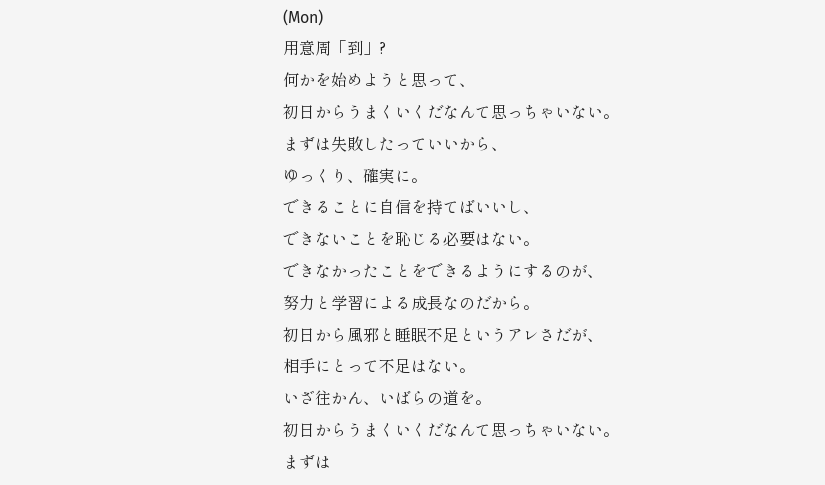(Mon)
用意周「到」?
何かを始めようと思って、
初日からうまくいくだなんて思っちゃいない。
まずは失敗したっていいから、
ゆっくり、確実に。
できることに自信を持てばいいし、
できないことを恥じる必要はない。
できなかったことをできるようにするのが、
努力と学習による成長なのだから。
初日から風邪と睡眠不足というアレさだが、
相手にとって不足はない。
いざ往かん、いばらの道を。
初日からうまくいくだなんて思っちゃいない。
まずは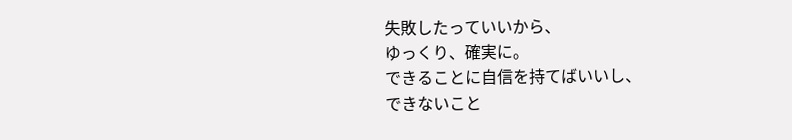失敗したっていいから、
ゆっくり、確実に。
できることに自信を持てばいいし、
できないこと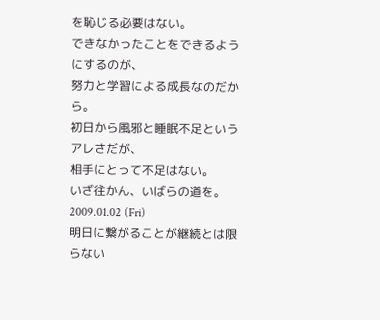を恥じる必要はない。
できなかったことをできるようにするのが、
努力と学習による成長なのだから。
初日から風邪と睡眠不足というアレさだが、
相手にとって不足はない。
いざ往かん、いばらの道を。
2009.01.02 (Fri)
明日に繋がることが継続とは限らない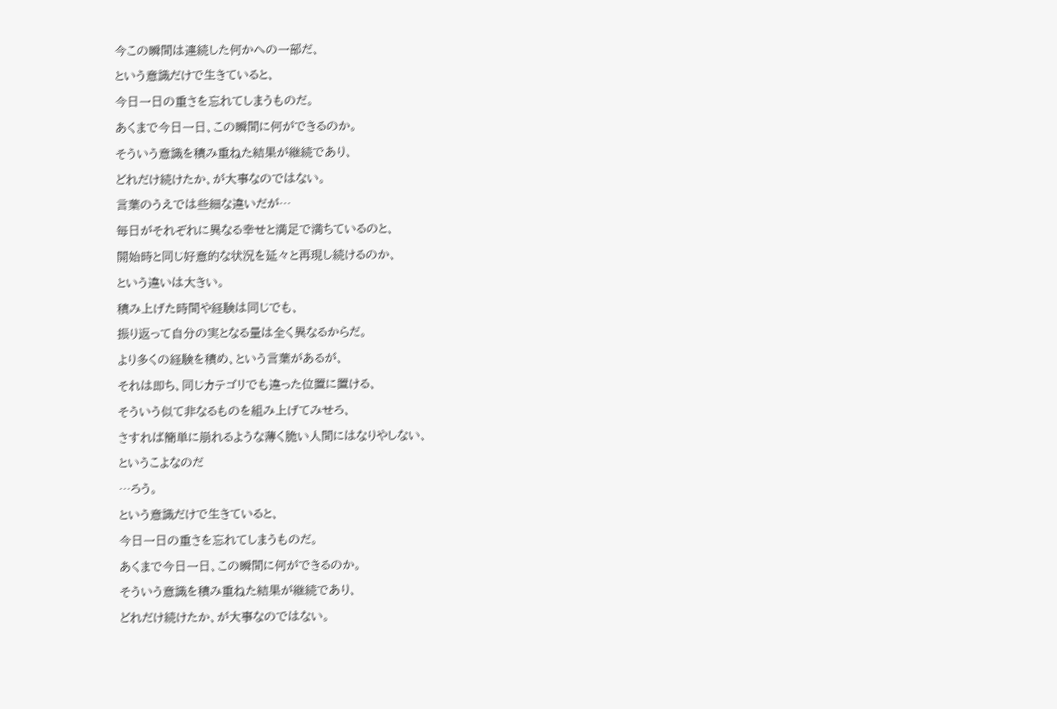今この瞬間は連続した何かへの一部だ、
という意識だけで生きていると、
今日一日の重さを忘れてしまうものだ。
あくまで今日一日、この瞬間に何ができるのか。
そういう意識を積み重ねた結果が継続であり、
どれだけ続けたか、が大事なのではない。
言葉のうえでは些細な違いだが…
毎日がそれぞれに異なる幸せと満足で満ちているのと、
開始時と同じ好意的な状況を延々と再現し続けるのか、
という違いは大きい。
積み上げた時間や経験は同じでも、
振り返って自分の実となる量は全く異なるからだ。
より多くの経験を積め、という言葉があるが、
それは即ち、同じカテゴリでも違った位置に置ける、
そういう似て非なるものを組み上げてみせろ、
さすれば簡単に崩れるような薄く脆い人間にはなりやしない、
というこよなのだ
…ろう。
という意識だけで生きていると、
今日一日の重さを忘れてしまうものだ。
あくまで今日一日、この瞬間に何ができるのか。
そういう意識を積み重ねた結果が継続であり、
どれだけ続けたか、が大事なのではない。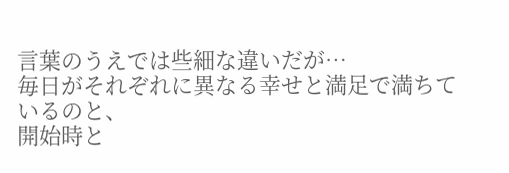言葉のうえでは些細な違いだが…
毎日がそれぞれに異なる幸せと満足で満ちているのと、
開始時と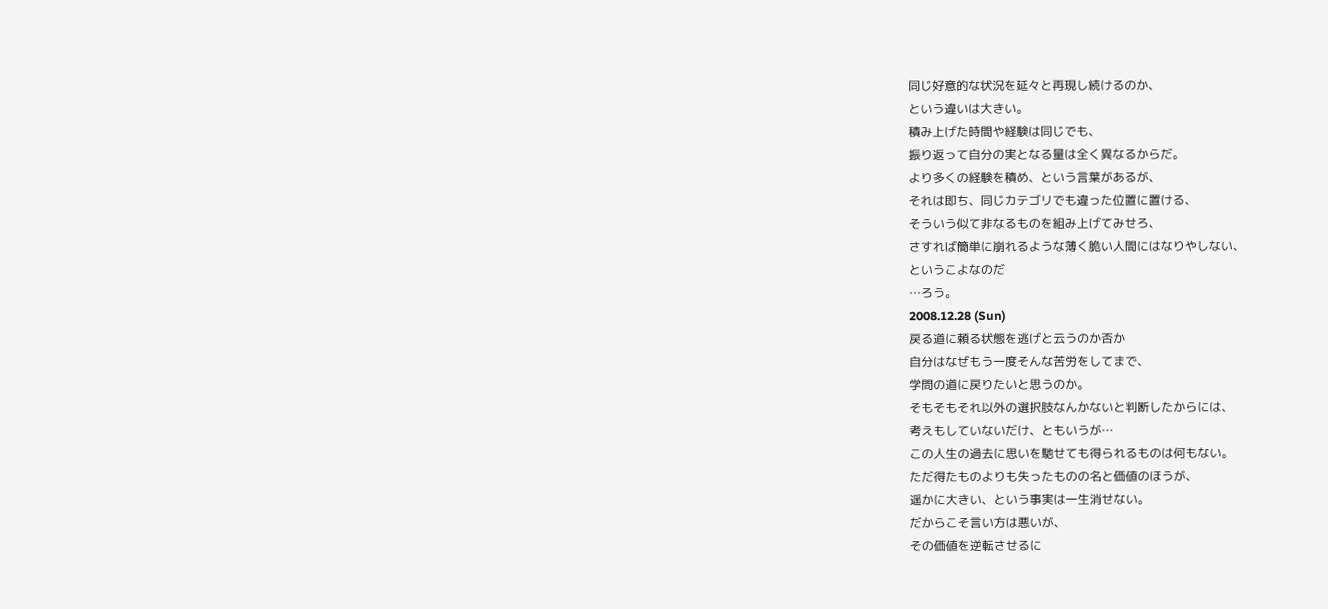同じ好意的な状況を延々と再現し続けるのか、
という違いは大きい。
積み上げた時間や経験は同じでも、
振り返って自分の実となる量は全く異なるからだ。
より多くの経験を積め、という言葉があるが、
それは即ち、同じカテゴリでも違った位置に置ける、
そういう似て非なるものを組み上げてみせろ、
さすれば簡単に崩れるような薄く脆い人間にはなりやしない、
というこよなのだ
…ろう。
2008.12.28 (Sun)
戻る道に頼る状態を逃げと云うのか否か
自分はなぜもう一度そんな苦労をしてまで、
学問の道に戻りたいと思うのか。
そもそもそれ以外の選択肢なんかないと判断したからには、
考えもしていないだけ、ともいうが…
この人生の過去に思いを馳せても得られるものは何もない。
ただ得たものよりも失ったものの名と価値のほうが、
遥かに大きい、という事実は一生消せない。
だからこそ言い方は悪いが、
その価値を逆転させるに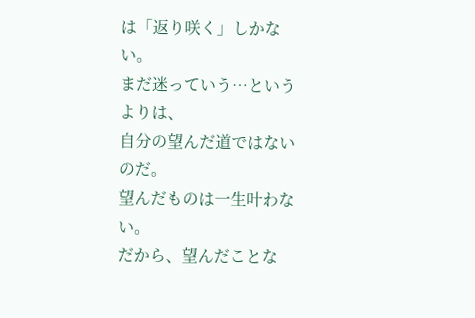は「返り咲く」しかない。
まだ迷っていう…というよりは、
自分の望んだ道ではないのだ。
望んだものは一生叶わない。
だから、望んだことな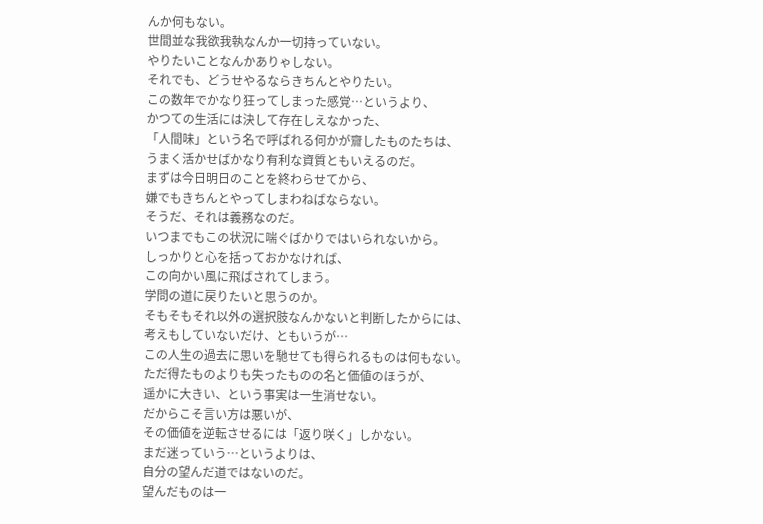んか何もない。
世間並な我欲我執なんか一切持っていない。
やりたいことなんかありゃしない。
それでも、どうせやるならきちんとやりたい。
この数年でかなり狂ってしまった感覚…というより、
かつての生活には決して存在しえなかった、
「人間味」という名で呼ばれる何かが齎したものたちは、
うまく活かせばかなり有利な資質ともいえるのだ。
まずは今日明日のことを終わらせてから、
嫌でもきちんとやってしまわねばならない。
そうだ、それは義務なのだ。
いつまでもこの状況に喘ぐばかりではいられないから。
しっかりと心を括っておかなければ、
この向かい風に飛ばされてしまう。
学問の道に戻りたいと思うのか。
そもそもそれ以外の選択肢なんかないと判断したからには、
考えもしていないだけ、ともいうが…
この人生の過去に思いを馳せても得られるものは何もない。
ただ得たものよりも失ったものの名と価値のほうが、
遥かに大きい、という事実は一生消せない。
だからこそ言い方は悪いが、
その価値を逆転させるには「返り咲く」しかない。
まだ迷っていう…というよりは、
自分の望んだ道ではないのだ。
望んだものは一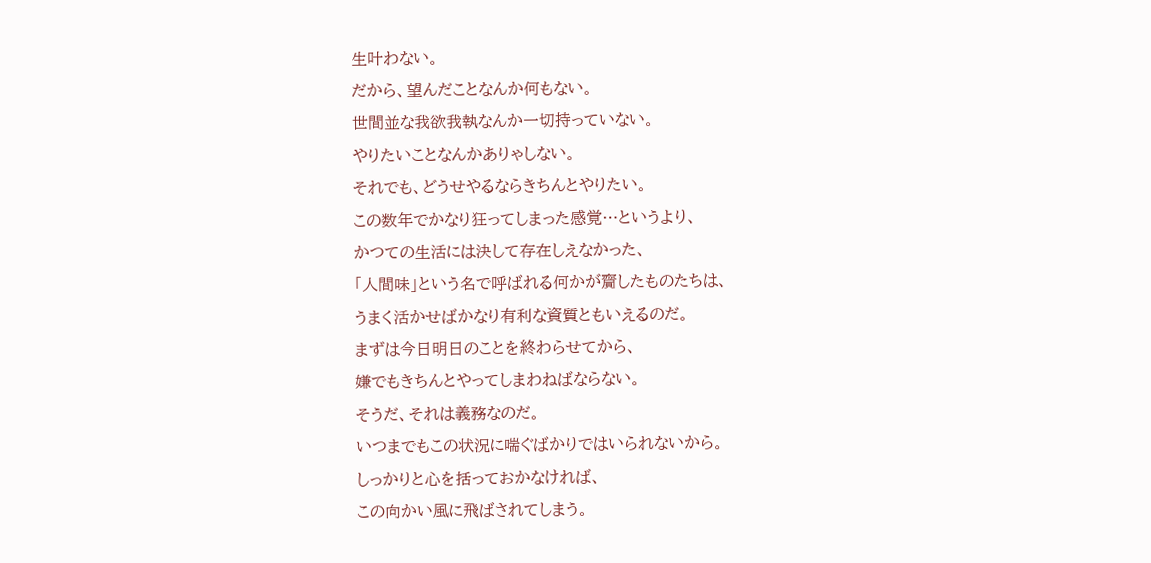生叶わない。
だから、望んだことなんか何もない。
世間並な我欲我執なんか一切持っていない。
やりたいことなんかありゃしない。
それでも、どうせやるならきちんとやりたい。
この数年でかなり狂ってしまった感覚…というより、
かつての生活には決して存在しえなかった、
「人間味」という名で呼ばれる何かが齎したものたちは、
うまく活かせばかなり有利な資質ともいえるのだ。
まずは今日明日のことを終わらせてから、
嫌でもきちんとやってしまわねばならない。
そうだ、それは義務なのだ。
いつまでもこの状況に喘ぐばかりではいられないから。
しっかりと心を括っておかなければ、
この向かい風に飛ばされてしまう。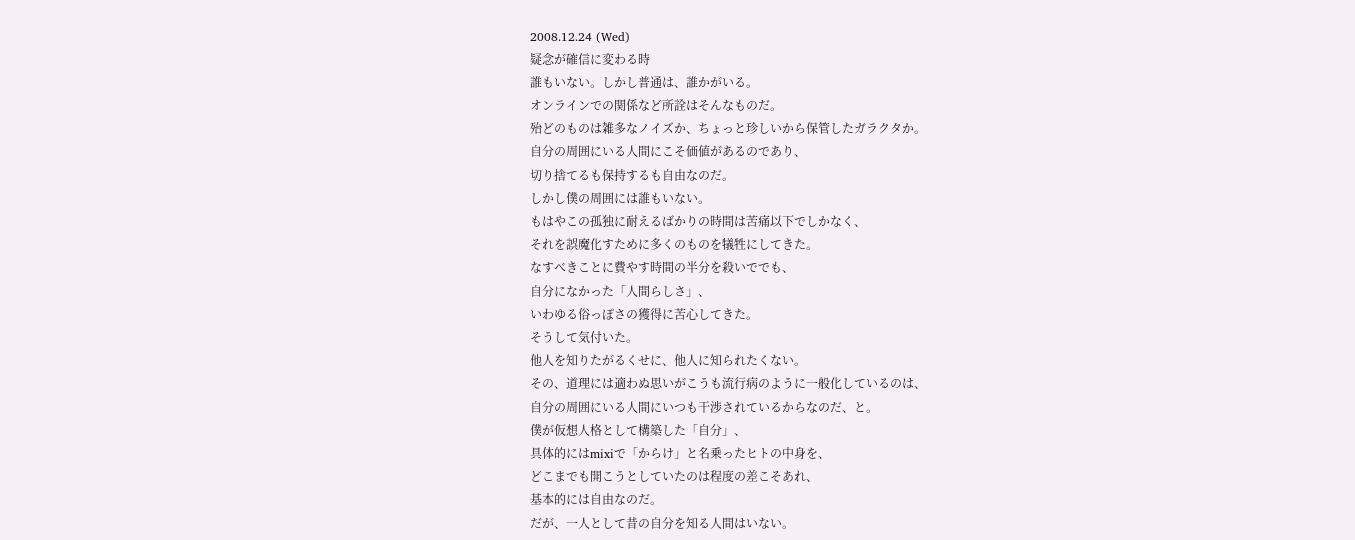2008.12.24 (Wed)
疑念が確信に変わる時
誰もいない。しかし普通は、誰かがいる。
オンラインでの関係など所詮はそんなものだ。
殆どのものは雑多なノイズか、ちょっと珍しいから保管したガラクタか。
自分の周囲にいる人間にこそ価値があるのであり、
切り捨てるも保持するも自由なのだ。
しかし僕の周囲には誰もいない。
もはやこの孤独に耐えるばかりの時間は苦痛以下でしかなく、
それを誤魔化すために多くのものを犠牲にしてきた。
なすべきことに費やす時間の半分を殺いででも、
自分になかった「人間らしさ」、
いわゆる俗っぽさの獲得に苦心してきた。
そうして気付いた。
他人を知りたがるくせに、他人に知られたくない。
その、道理には適わぬ思いがこうも流行病のように一般化しているのは、
自分の周囲にいる人間にいつも干渉されているからなのだ、と。
僕が仮想人格として構築した「自分」、
具体的にはmixiで「からけ」と名乗ったヒトの中身を、
どこまでも開こうとしていたのは程度の差こそあれ、
基本的には自由なのだ。
だが、一人として昔の自分を知る人間はいない。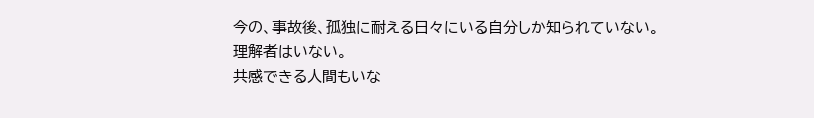今の、事故後、孤独に耐える日々にいる自分しか知られていない。
理解者はいない。
共感できる人間もいな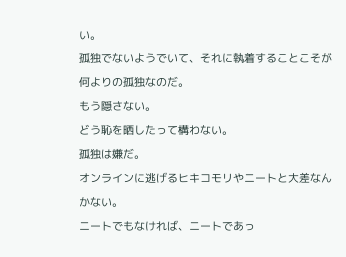い。
孤独でないようでいて、それに執着することこそが何よりの孤独なのだ。
もう隠さない。
どう恥を晒したって構わない。
孤独は嫌だ。
オンラインに逃げるヒキコモリやニートと大差なんかない。
ニートでもなければ、ニートであっ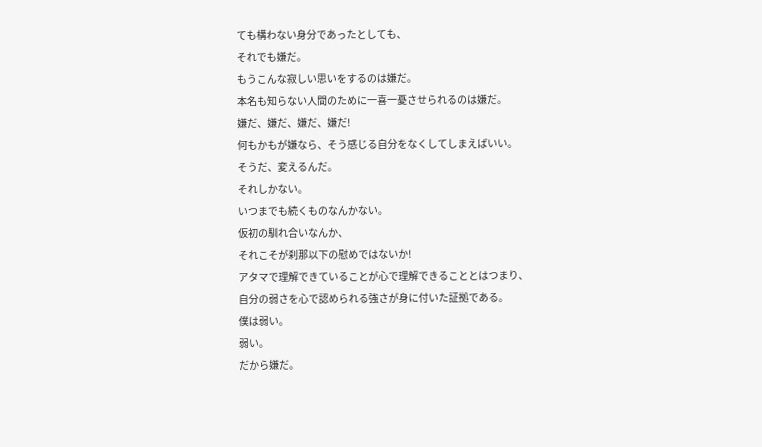ても構わない身分であったとしても、
それでも嫌だ。
もうこんな寂しい思いをするのは嫌だ。
本名も知らない人間のために一喜一憂させられるのは嫌だ。
嫌だ、嫌だ、嫌だ、嫌だ!
何もかもが嫌なら、そう感じる自分をなくしてしまえばいい。
そうだ、変えるんだ。
それしかない。
いつまでも続くものなんかない。
仮初の馴れ合いなんか、
それこそが刹那以下の慰めではないか!
アタマで理解できていることが心で理解できることとはつまり、
自分の弱さを心で認められる強さが身に付いた証拠である。
僕は弱い。
弱い。
だから嫌だ。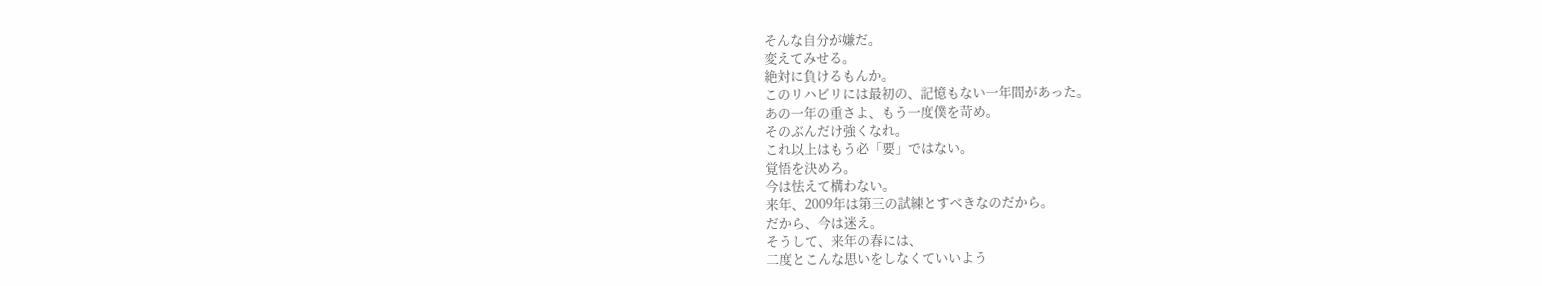そんな自分が嫌だ。
変えてみせる。
絶対に負けるもんか。
このリハビリには最初の、記憶もない一年間があった。
あの一年の重さよ、もう一度僕を苛め。
そのぶんだけ強くなれ。
これ以上はもう必「要」ではない。
覚悟を決めろ。
今は怯えて構わない。
来年、2009年は第三の試練とすべきなのだから。
だから、今は迷え。
そうして、来年の春には、
二度とこんな思いをしなくていいよう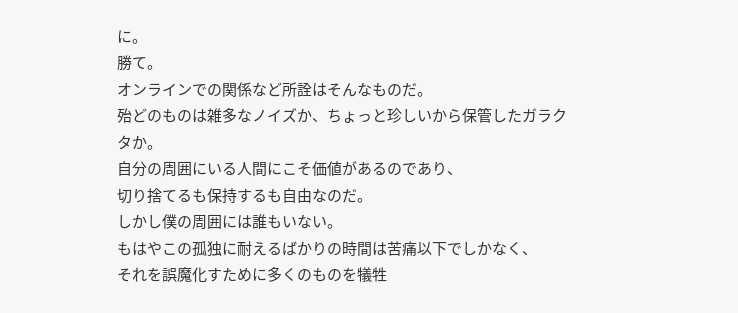に。
勝て。
オンラインでの関係など所詮はそんなものだ。
殆どのものは雑多なノイズか、ちょっと珍しいから保管したガラクタか。
自分の周囲にいる人間にこそ価値があるのであり、
切り捨てるも保持するも自由なのだ。
しかし僕の周囲には誰もいない。
もはやこの孤独に耐えるばかりの時間は苦痛以下でしかなく、
それを誤魔化すために多くのものを犠牲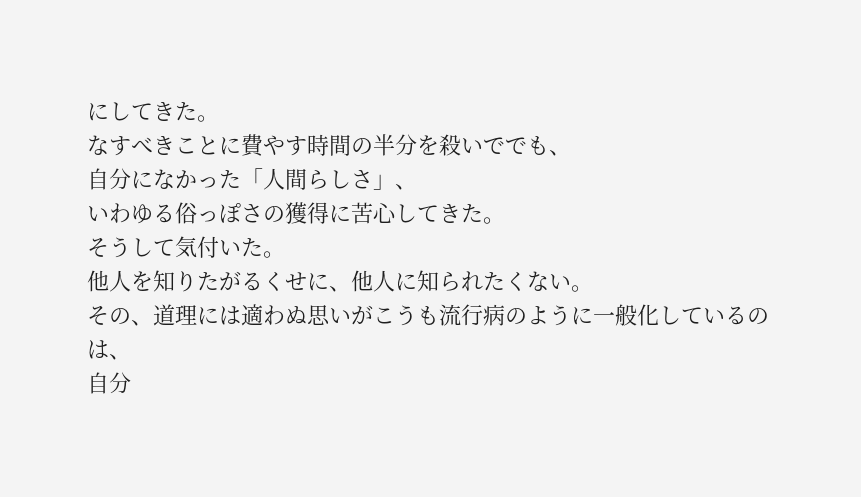にしてきた。
なすべきことに費やす時間の半分を殺いででも、
自分になかった「人間らしさ」、
いわゆる俗っぽさの獲得に苦心してきた。
そうして気付いた。
他人を知りたがるくせに、他人に知られたくない。
その、道理には適わぬ思いがこうも流行病のように一般化しているのは、
自分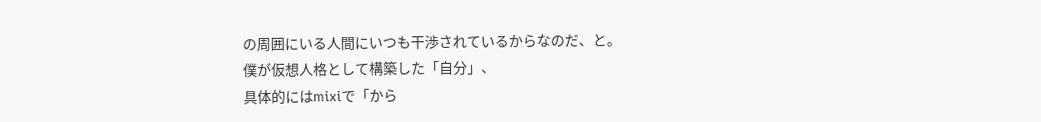の周囲にいる人間にいつも干渉されているからなのだ、と。
僕が仮想人格として構築した「自分」、
具体的にはmixiで「から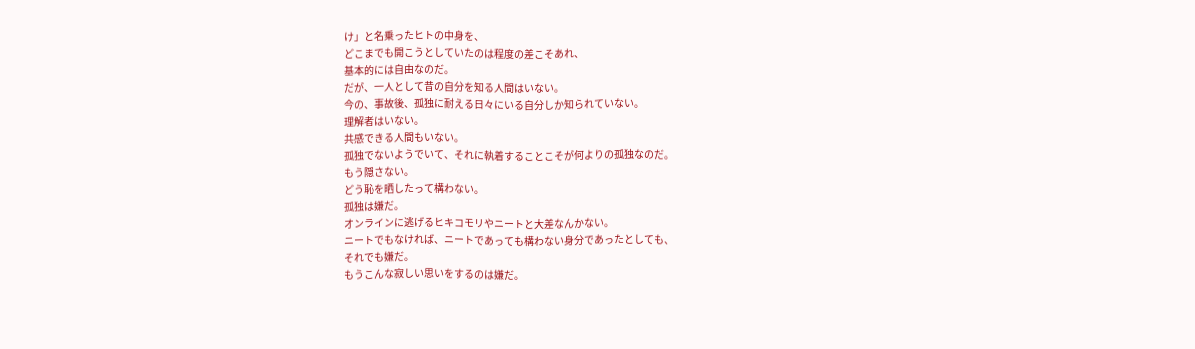け」と名乗ったヒトの中身を、
どこまでも開こうとしていたのは程度の差こそあれ、
基本的には自由なのだ。
だが、一人として昔の自分を知る人間はいない。
今の、事故後、孤独に耐える日々にいる自分しか知られていない。
理解者はいない。
共感できる人間もいない。
孤独でないようでいて、それに執着することこそが何よりの孤独なのだ。
もう隠さない。
どう恥を晒したって構わない。
孤独は嫌だ。
オンラインに逃げるヒキコモリやニートと大差なんかない。
ニートでもなければ、ニートであっても構わない身分であったとしても、
それでも嫌だ。
もうこんな寂しい思いをするのは嫌だ。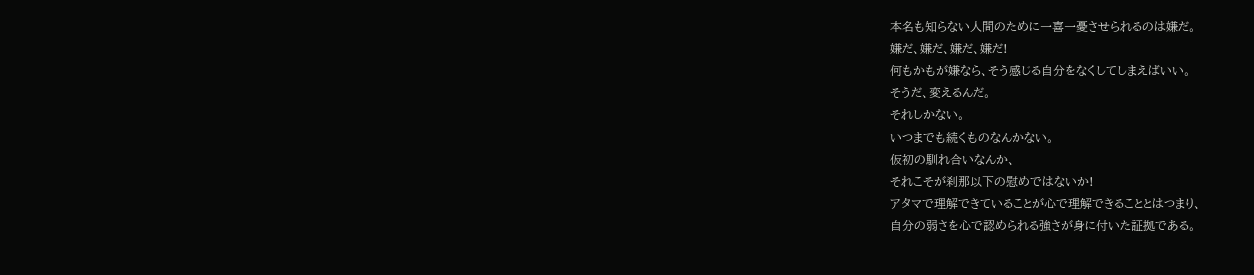本名も知らない人間のために一喜一憂させられるのは嫌だ。
嫌だ、嫌だ、嫌だ、嫌だ!
何もかもが嫌なら、そう感じる自分をなくしてしまえばいい。
そうだ、変えるんだ。
それしかない。
いつまでも続くものなんかない。
仮初の馴れ合いなんか、
それこそが刹那以下の慰めではないか!
アタマで理解できていることが心で理解できることとはつまり、
自分の弱さを心で認められる強さが身に付いた証拠である。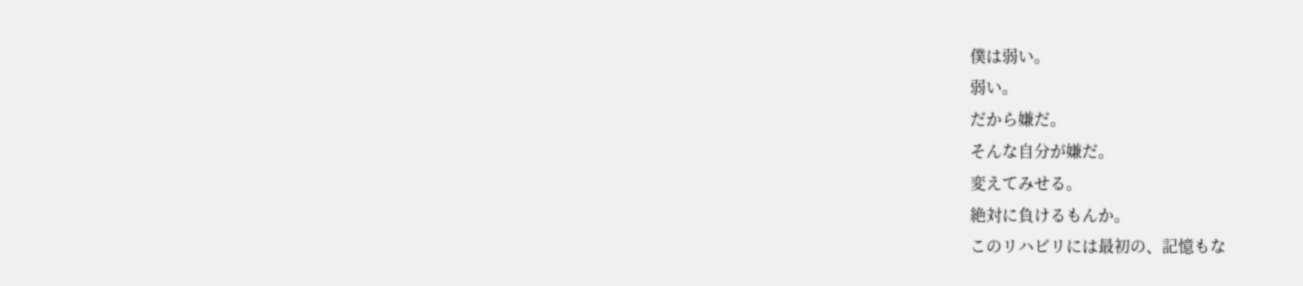僕は弱い。
弱い。
だから嫌だ。
そんな自分が嫌だ。
変えてみせる。
絶対に負けるもんか。
このリハビリには最初の、記憶もな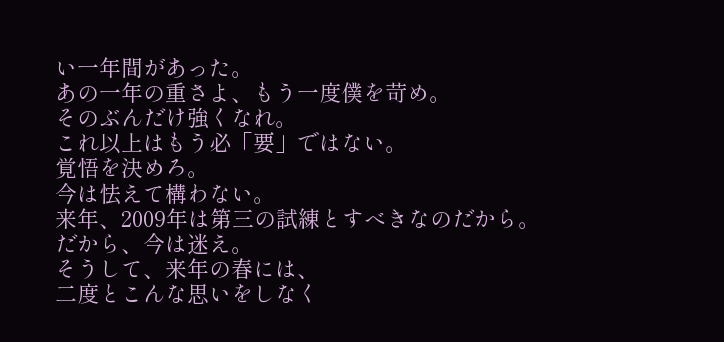い一年間があった。
あの一年の重さよ、もう一度僕を苛め。
そのぶんだけ強くなれ。
これ以上はもう必「要」ではない。
覚悟を決めろ。
今は怯えて構わない。
来年、2009年は第三の試練とすべきなのだから。
だから、今は迷え。
そうして、来年の春には、
二度とこんな思いをしなく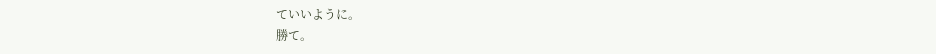ていいように。
勝て。